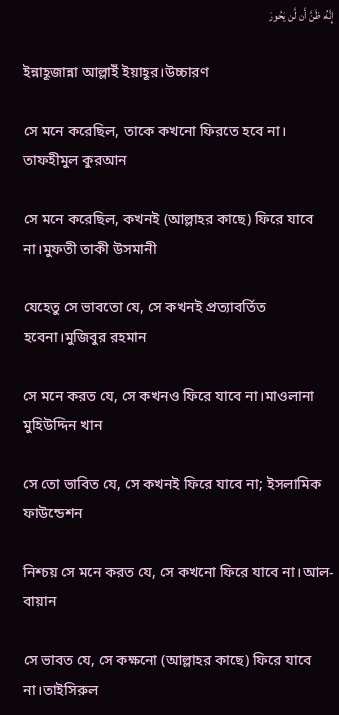إِنَّهُۥ ظَنَّ أَن لَّن يَحُورَ

ইন্নাহূজান্না আল্লাইঁ ইয়াহূর।উচ্চারণ

সে মনে করেছিল, তাকে কখনো ফিরতে হবে না। তাফহীমুল কুরআন

সে মনে করেছিল, কখনই (আল্লাহর কাছে) ফিরে যাবে না।মুফতী তাকী উসমানী

যেহেতু সে ভাবতো যে, সে কখনই প্রত্যাবর্তিত হবেনা।মুজিবুর রহমান

সে মনে করত যে, সে কখনও ফিরে যাবে না।মাওলানা মুহিউদ্দিন খান

সে তো ভাবিত যে, সে কখনই ফিরে যাবে না; ইসলামিক ফাউন্ডেশন

নিশ্চয় সে মনে করত যে, সে কখনো ফিরে যাবে না।আল-বায়ান

সে ভাবত যে, সে কক্ষনো (আল্লাহর কাছে) ফিরে যাবে না।তাইসিরুল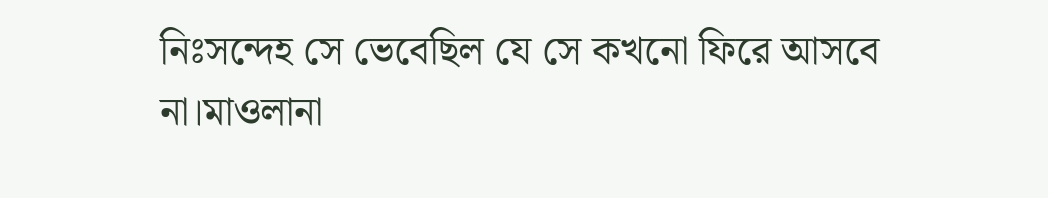নিঃসন্দেহ সে ভেবেছিল যে সে কখনো ফিরে আসবে না।মাওলানা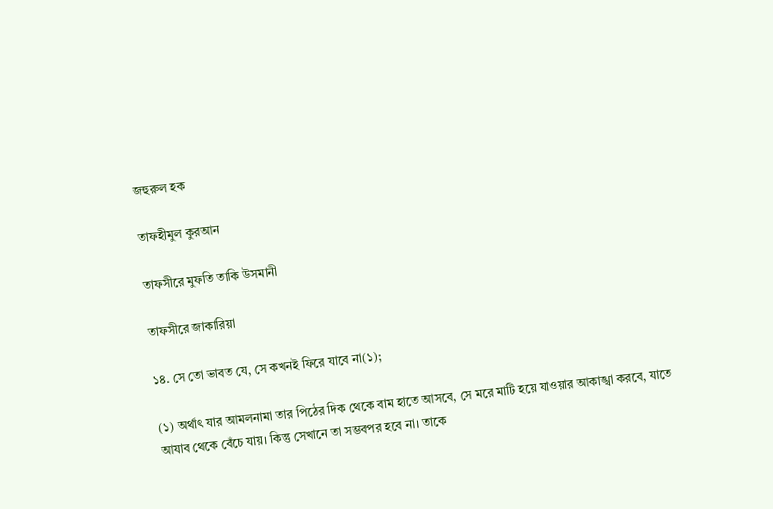জহুরুল হক

তাফহীমুল কুরআন

তাফসীরে মুফতি তাকি উসমানী

তাফসীরে জাকারিয়া

১৪. সে তো ভাবত যে, সে কখনই ফিরে যাবে না(১);

(১) অর্থাৎ যার আমলনামা তার পিঠের দিক থেকে বাম হাতে আসবে, সে মরে মাটি হয়ে যাওয়ার আকাঙ্খা করবে, যাতে আযাব থেকে বেঁচে যায়। কিন্তু সেখানে তা সম্ভবপর হবে না। তাকে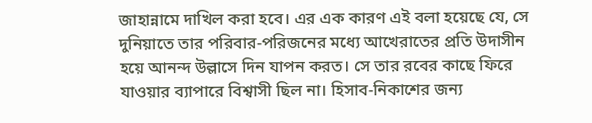জাহান্নামে দাখিল করা হবে। এর এক কারণ এই বলা হয়েছে যে, সে দুনিয়াতে তার পরিবার-পরিজনের মধ্যে আখেরাতের প্রতি উদাসীন হয়ে আনন্দ উল্লাসে দিন যাপন করত। সে তার রবের কাছে ফিরে যাওয়ার ব্যাপারে বিশ্বাসী ছিল না। হিসাব-নিকাশের জন্য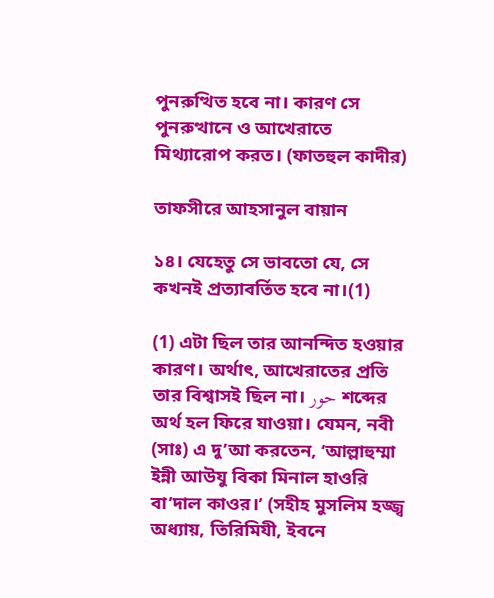পুনরুত্থিত হবে না। কারণ সে পুনরুত্থানে ও আখেরাতে মিথ্যারোপ করত। (ফাতহুল কাদীর)

তাফসীরে আহসানুল বায়ান

১৪। যেহেতু সে ভাবতো যে, সে কখনই প্রত্যাবর্তিত হবে না।(1)

(1) এটা ছিল তার আনন্দিত হওয়ার কারণ। অর্থাৎ, আখেরাতের প্রতি তার বিশ্বাসই ছিল না। حور শব্দের অর্থ হল ফিরে যাওয়া। যেমন, নবী (সাঃ) এ দু’আ করতেন, ‘আল্লাহুম্মা ইন্নী আউযু বিকা মিনাল হাওরি বা’দাল কাওর।’ (সহীহ মুসলিম হজ্জ্ব অধ্যায়, তিরিমিযী, ইবনে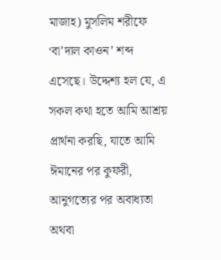মাজাহ) মুসলিম শরীফে ‘বা’দাল কাওন’ শব্দ এসেছে। উদ্দেশ্য হল যে, এ সকল কথা হতে আমি আশ্রয় প্রার্থনা করছি, যাতে আমি ঈমানের পর কুফরী, আনুগত্যের পর অবাধ্যতা অথবা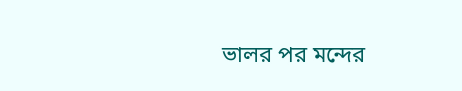ভালর পর মন্দের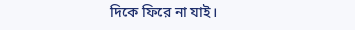দিকে ফিরে না যাই।